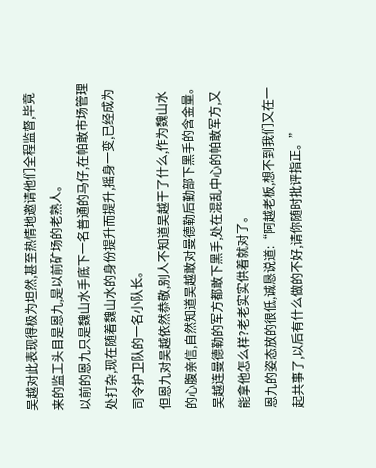吴越对此表现得极为坦然,甚至热情地邀请他们全程监督,毕竟来的监工头目是恩九,是以前矿场的老熟人。
以前的恩九只是魏山水手底下一名普通的马仔,在帕敢市场管理处打杂,现在随着魏山水的身份提升而提升,摇身一变,已经成为司令护卫队的一名小队长。
但恩九对吴越依然恭敬,别人不知道吴越干了什么,作为魏山水的心腹亲信,自然知道吴越敢对曼德勒后勤部下黑手的含金量。
吴越连曼德勒的军方都敢下黑手,处在混乱中心的帕敢军方,又能拿他怎么样?老老实实供着就对了。
恩九的姿态放的很低,诚恳说道:“阿越老板,想不到我们又在一起共事了,以后有什么做的不好,请你随时批评指正。”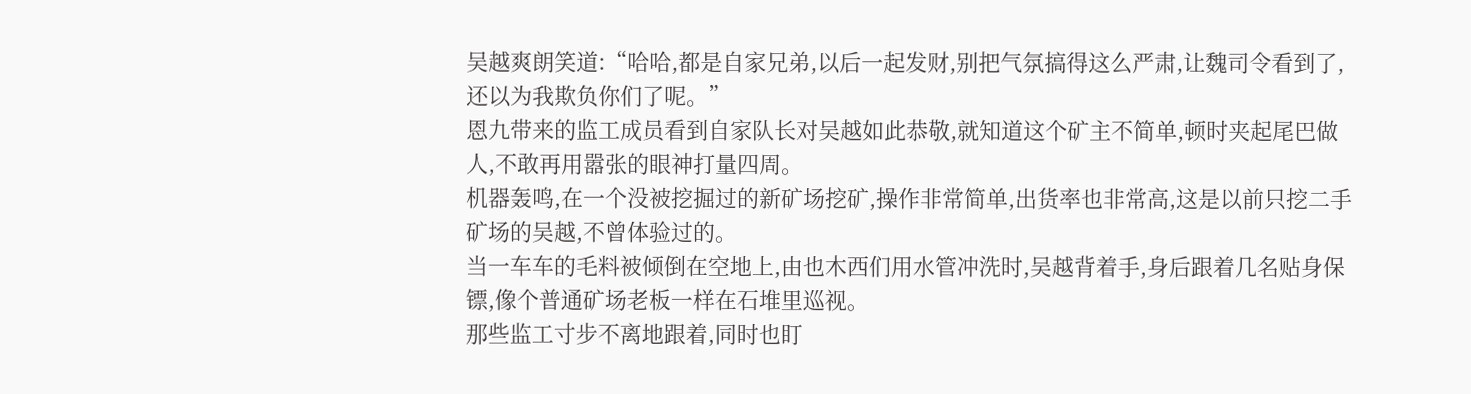吴越爽朗笑道:“哈哈,都是自家兄弟,以后一起发财,别把气氛搞得这么严肃,让魏司令看到了,还以为我欺负你们了呢。”
恩九带来的监工成员看到自家队长对吴越如此恭敬,就知道这个矿主不简单,顿时夹起尾巴做人,不敢再用嚣张的眼神打量四周。
机器轰鸣,在一个没被挖掘过的新矿场挖矿,操作非常简单,出货率也非常高,这是以前只挖二手矿场的吴越,不曾体验过的。
当一车车的毛料被倾倒在空地上,由也木西们用水管冲洗时,吴越背着手,身后跟着几名贴身保镖,像个普通矿场老板一样在石堆里巡视。
那些监工寸步不离地跟着,同时也盯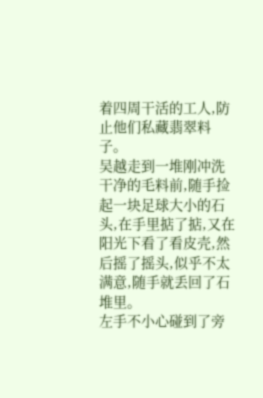着四周干活的工人,防止他们私藏翡翠料子。
吴越走到一堆刚冲洗干净的毛料前,随手捡起一块足球大小的石头,在手里掂了掂,又在阳光下看了看皮壳,然后摇了摇头,似乎不太满意,随手就丢回了石堆里。
左手不小心碰到了旁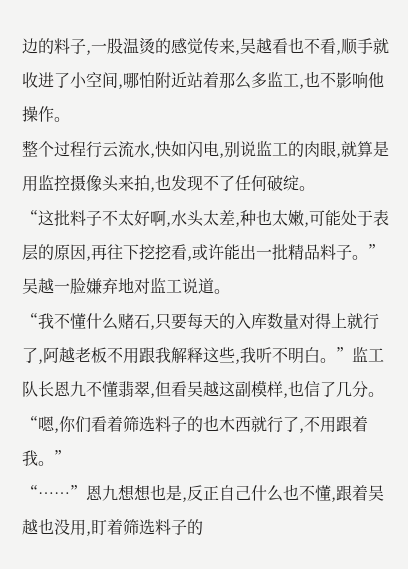边的料子,一股温烫的感觉传来,吴越看也不看,顺手就收进了小空间,哪怕附近站着那么多监工,也不影响他操作。
整个过程行云流水,快如闪电,别说监工的肉眼,就算是用监控摄像头来拍,也发现不了任何破绽。
“这批料子不太好啊,水头太差,种也太嫩,可能处于表层的原因,再往下挖挖看,或许能出一批精品料子。”吴越一脸嫌弃地对监工说道。
“我不懂什么赌石,只要每天的入库数量对得上就行了,阿越老板不用跟我解释这些,我听不明白。”监工队长恩九不懂翡翠,但看吴越这副模样,也信了几分。
“嗯,你们看着筛选料子的也木西就行了,不用跟着我。”
“……”恩九想想也是,反正自己什么也不懂,跟着吴越也没用,盯着筛选料子的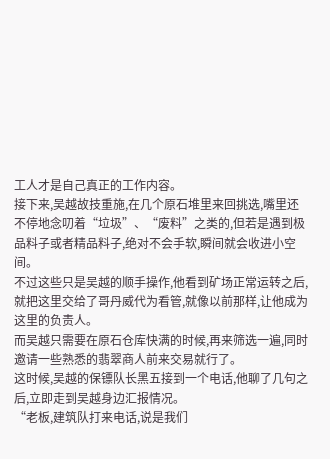工人才是自己真正的工作内容。
接下来,吴越故技重施,在几个原石堆里来回挑选,嘴里还不停地念叨着“垃圾”、“废料”之类的,但若是遇到极品料子或者精品料子,绝对不会手软,瞬间就会收进小空间。
不过这些只是吴越的顺手操作,他看到矿场正常运转之后,就把这里交给了哥丹威代为看管,就像以前那样,让他成为这里的负责人。
而吴越只需要在原石仓库快满的时候,再来筛选一遍,同时邀请一些熟悉的翡翠商人前来交易就行了。
这时候,吴越的保镖队长黑五接到一个电话,他聊了几句之后,立即走到吴越身边汇报情况。
“老板,建筑队打来电话,说是我们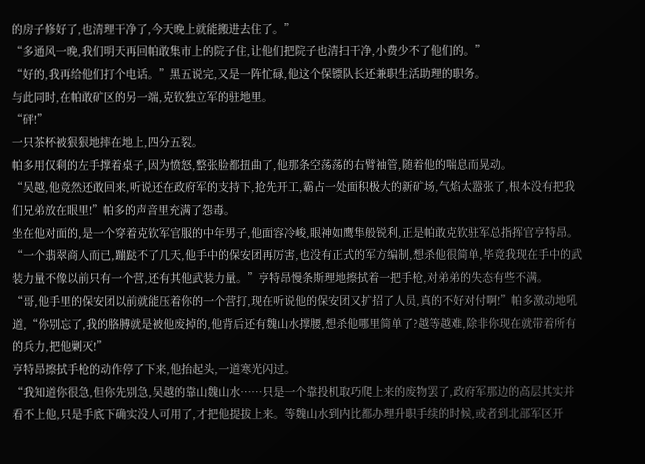的房子修好了,也清理干净了,今天晚上就能搬进去住了。”
“多通风一晚,我们明天再回帕敢集市上的院子住,让他们把院子也清扫干净,小费少不了他们的。”
“好的,我再给他们打个电话。”黑五说完,又是一阵忙碌,他这个保镖队长还兼职生活助理的职务。
与此同时,在帕敢矿区的另一端,克钦独立军的驻地里。
“砰!”
一只茶杯被狠狠地摔在地上,四分五裂。
帕多用仅剩的左手撑着桌子,因为愤怒,整张脸都扭曲了,他那条空荡荡的右臂袖管,随着他的喘息而晃动。
“吴越,他竟然还敢回来,听说还在政府军的支持下,抢先开工,霸占一处面积极大的新矿场,气焰太嚣张了,根本没有把我们兄弟放在眼里!”帕多的声音里充满了怨毒。
坐在他对面的,是一个穿着克钦军官服的中年男子,他面容冷峻,眼神如鹰隼般锐利,正是帕敢克钦驻军总指挥官亨特昂。
“一个翡翠商人而已,蹦跶不了几天,他手中的保安团再厉害,也没有正式的军方编制,想杀他很简单,毕竟我现在手中的武装力量不像以前只有一个营,还有其他武装力量。”亨特昂慢条斯理地擦拭着一把手枪,对弟弟的失态有些不满。
“哥,他手里的保安团以前就能压着你的一个营打,现在听说他的保安团又扩招了人员,真的不好对付啊!”帕多激动地吼道,“你别忘了,我的胳膊就是被他废掉的,他背后还有魏山水撑腰,想杀他哪里简单了?越等越难,除非你现在就带着所有的兵力,把他剿灭!”
亨特昂擦拭手枪的动作停了下来,他抬起头,一道寒光闪过。
“我知道你很急,但你先别急,吴越的靠山魏山水……只是一个靠投机取巧爬上来的废物罢了,政府军那边的高层其实并看不上他,只是手底下确实没人可用了,才把他提拔上来。等魏山水到内比都办理升职手续的时候,或者到北部军区开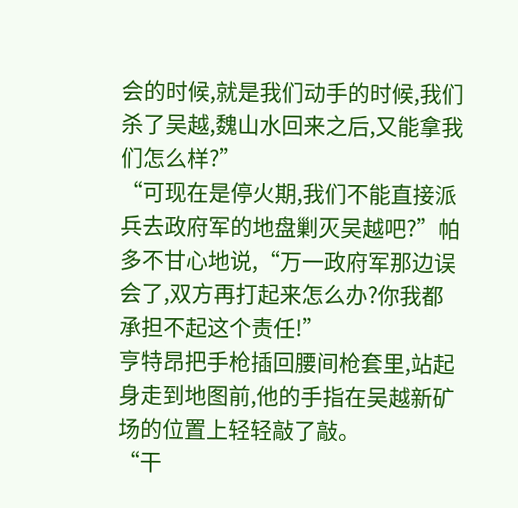会的时候,就是我们动手的时候,我们杀了吴越,魏山水回来之后,又能拿我们怎么样?”
“可现在是停火期,我们不能直接派兵去政府军的地盘剿灭吴越吧?”帕多不甘心地说,“万一政府军那边误会了,双方再打起来怎么办?你我都承担不起这个责任!”
亨特昂把手枪插回腰间枪套里,站起身走到地图前,他的手指在吴越新矿场的位置上轻轻敲了敲。
“干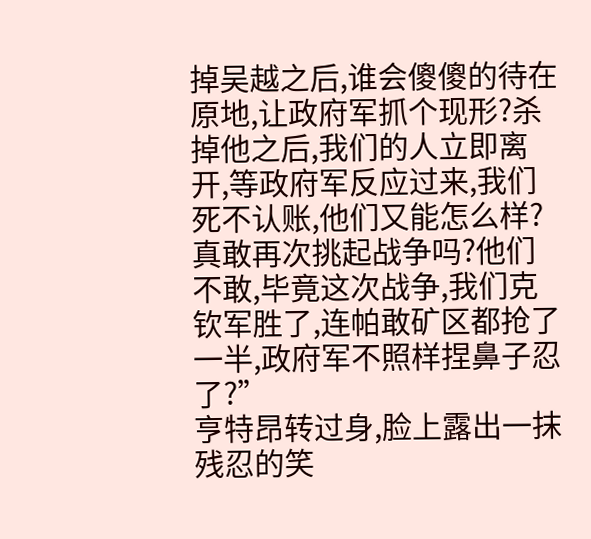掉吴越之后,谁会傻傻的待在原地,让政府军抓个现形?杀掉他之后,我们的人立即离开,等政府军反应过来,我们死不认账,他们又能怎么样?真敢再次挑起战争吗?他们不敢,毕竟这次战争,我们克钦军胜了,连帕敢矿区都抢了一半,政府军不照样捏鼻子忍了?”
亨特昂转过身,脸上露出一抹残忍的笑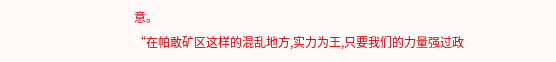意。
“在帕敢矿区这样的混乱地方,实力为王,只要我们的力量强过政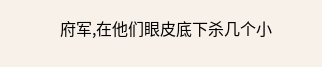府军,在他们眼皮底下杀几个小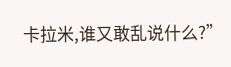卡拉米,谁又敢乱说什么?”